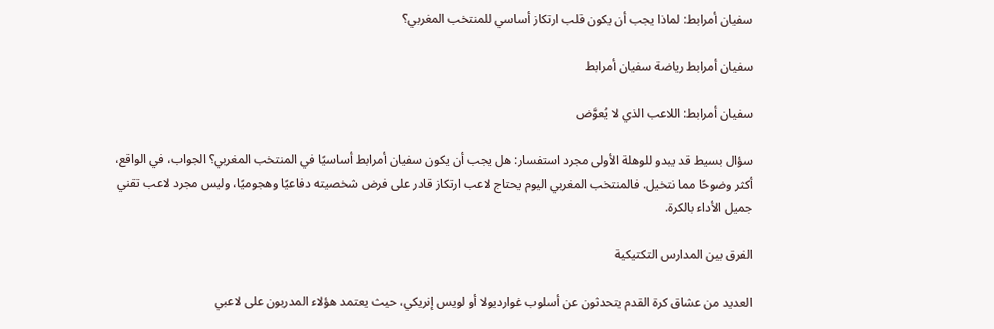سفيان أمرابط: لماذا يجب أن يكون قلب ارتكاز أساسي للمنتخب المغربي؟

سفيان أمرابط رياضة سفيان أمرابط

سفيان أمرابط: اللاعب الذي لا يُعوَّض

سؤال بسيط قد يبدو للوهلة الأولى مجرد استفسار: هل يجب أن يكون سفيان أمرابط أساسيًا في المنتخب المغربي؟ الجواب، في الواقع، أكثر وضوحًا مما نتخيل. فالمنتخب المغربي اليوم يحتاج لاعب ارتكاز قادر على فرض شخصيته دفاعيًا وهجوميًا، وليس مجرد لاعب تقني جميل الأداء بالكرة.

الفرق بين المدارس التكتيكية

العديد من عشاق كرة القدم يتحدثون عن أسلوب غوارديولا أو لويس إنريكي، حيث يعتمد هؤلاء المدربون على لاعبي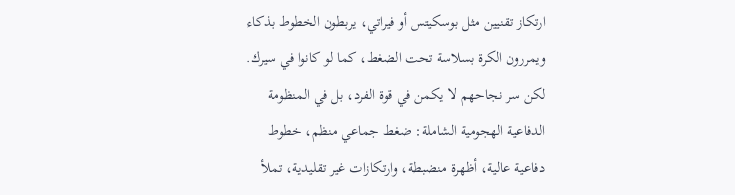ارتكاز تقنيين مثل بوسكيتس أو فيراتي، يربطون الخطوط بذكاء ويمررون الكرة بسلاسة تحت الضغط، كما لو كانوا في سيرك. لكن سر نجاحهم لا يكمن في قوة الفرد، بل في المنظومة الدفاعية الهجومية الشاملة: ضغط جماعي منظم، خطوط دفاعية عالية، أظهرة منضبطة، وارتكازات غير تقليدية، تملأ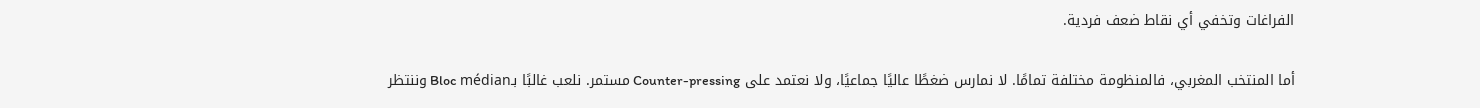الفراغات وتخفي أي نقاط ضعف فردية.

أما المنتخب المغربي، فالمنظومة مختلفة تمامًا. لا نمارس ضغطًا عاليًا جماعيًا، ولا نعتمد على Counter-pressing مستمر. نلعب غالبًا بـBloc médian وننتظر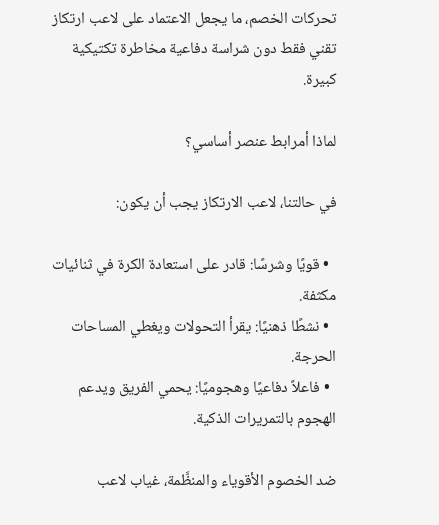تحركات الخصم، ما يجعل الاعتماد على لاعب ارتكاز تقني فقط دون شراسة دفاعية مخاطرة تكتيكية كبيرة.

لماذا أمرابط عنصر أساسي؟

في حالتنا، لاعب الارتكاز يجب أن يكون:

  • قويًا وشرسًا: قادر على استعادة الكرة في ثنائيات مكثفة.
  • نشطًا ذهنيًا: يقرأ التحولات ويغطي المساحات الحرجة.
  • فاعلاً دفاعيًا وهجوميًا: يحمي الفريق ويدعم الهجوم بالتمريرات الذكية.

ضد الخصوم الأقوياء والمنظَّمة، غياب لاعب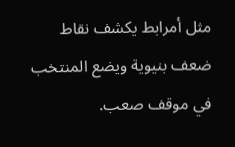مثل أمرابط يكشف نقاط ضعف بنيوية ويضع المنتخب في موقف صعب.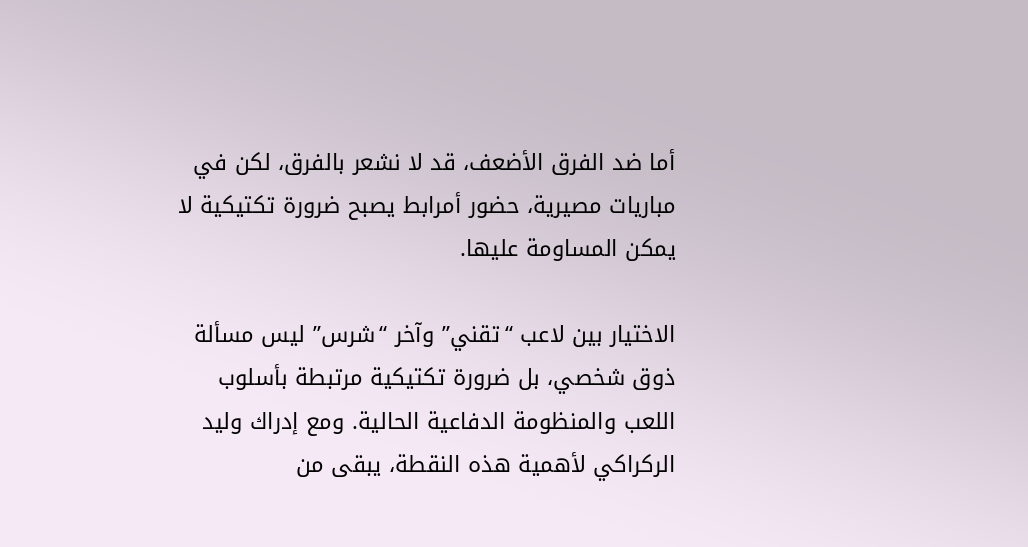أما ضد الفرق الأضعف، قد لا نشعر بالفرق، لكن في مباريات مصيرية، حضور أمرابط يصبح ضرورة تكتيكية لا يمكن المساومة عليها.

الاختيار بين لاعب “تقني” وآخر “شرس” ليس مسألة ذوق شخصي، بل ضرورة تكتيكية مرتبطة بأسلوب اللعب والمنظومة الدفاعية الحالية. ومع إدراك وليد الركراكي لأهمية هذه النقطة، يبقى من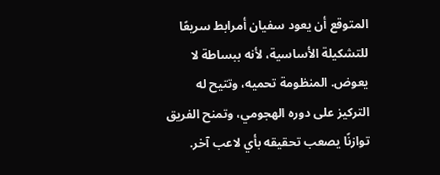المتوقع أن يعود سفيان أمرابط سريعًا للتشكيلة الأساسية، لأنه ببساطة لا يعوض. المنظومة تحميه، وتتيح له التركيز على دوره الهجومي، وتمنح الفريق توازنًا يصعب تحقيقه بأي لاعب آخر.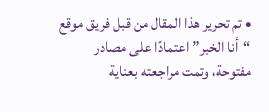• تم تحرير هذا المقال من قبل فريق موقع “أنا الخبر” اعتمادًا على مصادر مفتوحة، وتمت مراجعته بعناية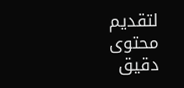لتقديم محتوى دقيق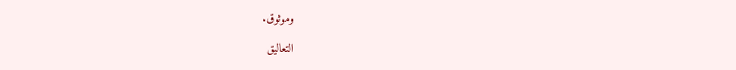وموثوق.

التعاليق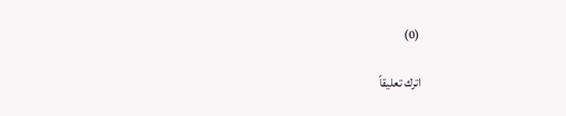(0)

اترك تعليقاً